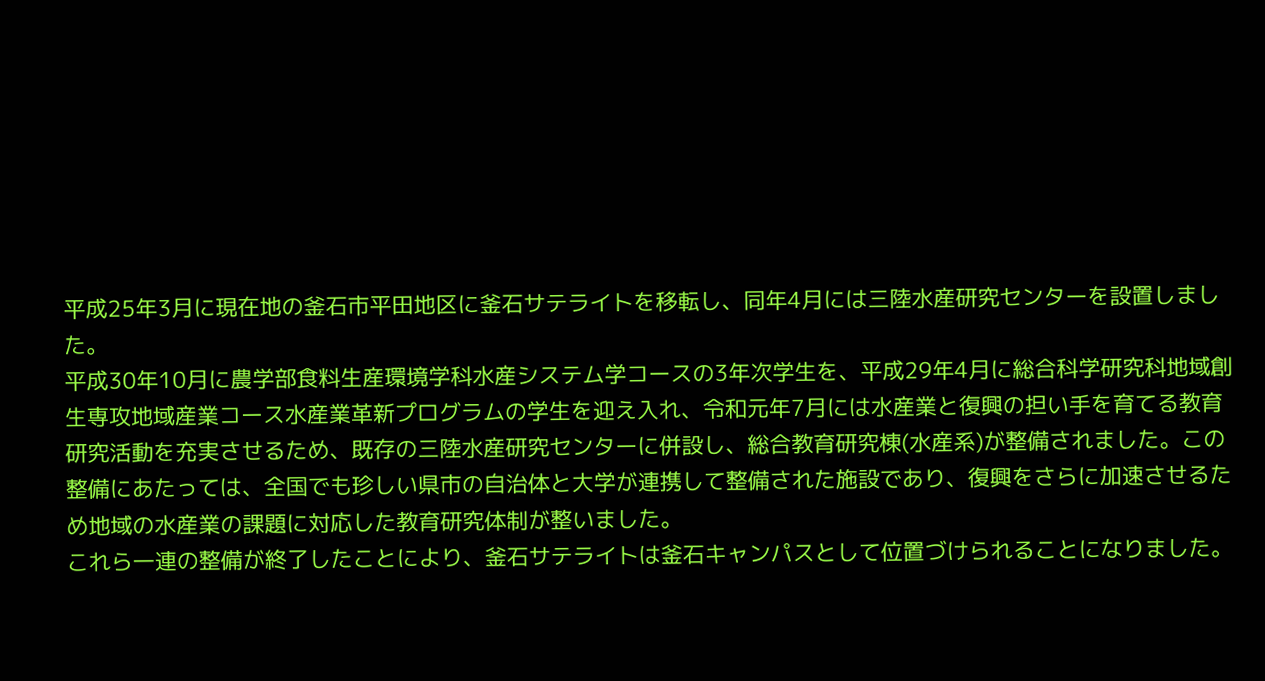平成25年3月に現在地の釜石市平田地区に釜石サテライトを移転し、同年4月には三陸水産研究センターを設置しました。
平成30年10月に農学部食料生産環境学科水産システム学コースの3年次学生を、平成29年4月に総合科学研究科地域創生専攻地域産業コース水産業革新プログラムの学生を迎え入れ、令和元年7月には水産業と復興の担い手を育てる教育研究活動を充実させるため、既存の三陸水産研究センターに併設し、総合教育研究棟(水産系)が整備されました。この整備にあたっては、全国でも珍しい県市の自治体と大学が連携して整備された施設であり、復興をさらに加速させるため地域の水産業の課題に対応した教育研究体制が整いました。
これら一連の整備が終了したことにより、釜石サテライトは釜石キャンパスとして位置づけられることになりました。